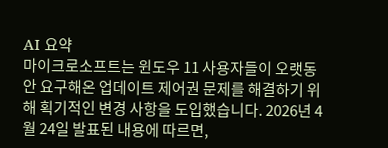AI 요약
마이크로소프트는 윈도우 11 사용자들이 오랫동안 요구해온 업데이트 제어권 문제를 해결하기 위해 획기적인 변경 사항을 도입했습니다. 2026년 4월 24일 발표된 내용에 따르면,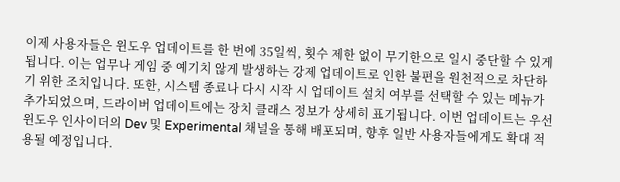이제 사용자들은 윈도우 업데이트를 한 번에 35일씩, 횟수 제한 없이 무기한으로 일시 중단할 수 있게 됩니다. 이는 업무나 게임 중 예기치 않게 발생하는 강제 업데이트로 인한 불편을 원천적으로 차단하기 위한 조치입니다. 또한, 시스템 종료나 다시 시작 시 업데이트 설치 여부를 선택할 수 있는 메뉴가 추가되었으며, 드라이버 업데이트에는 장치 클래스 정보가 상세히 표기됩니다. 이번 업데이트는 우선 윈도우 인사이더의 Dev 및 Experimental 채널을 통해 배포되며, 향후 일반 사용자들에게도 확대 적용될 예정입니다.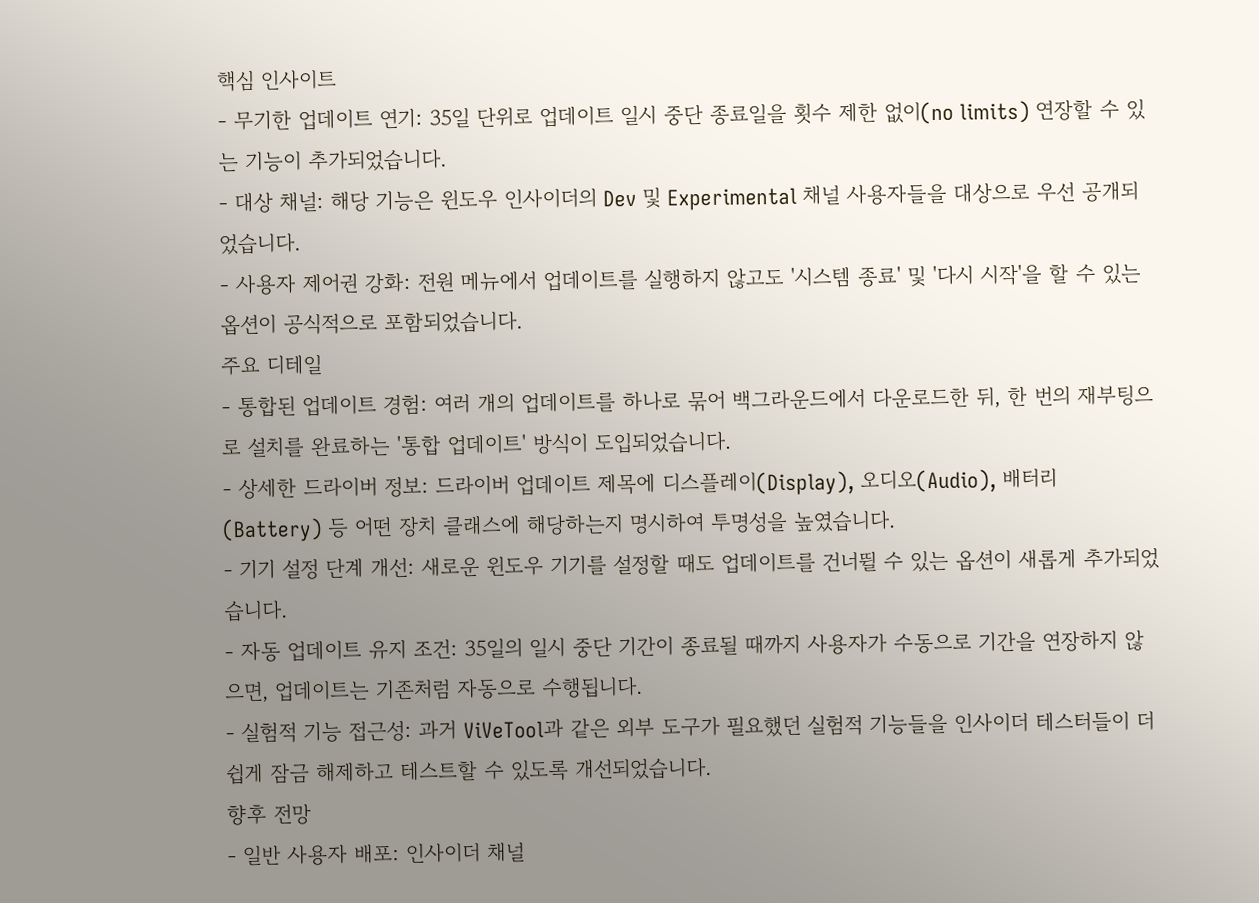핵심 인사이트
- 무기한 업데이트 연기: 35일 단위로 업데이트 일시 중단 종료일을 횟수 제한 없이(no limits) 연장할 수 있는 기능이 추가되었습니다.
- 대상 채널: 해당 기능은 윈도우 인사이더의 Dev 및 Experimental 채널 사용자들을 대상으로 우선 공개되었습니다.
- 사용자 제어권 강화: 전원 메뉴에서 업데이트를 실행하지 않고도 '시스템 종료' 및 '다시 시작'을 할 수 있는 옵션이 공식적으로 포함되었습니다.
주요 디테일
- 통합된 업데이트 경험: 여러 개의 업데이트를 하나로 묶어 백그라운드에서 다운로드한 뒤, 한 번의 재부팅으로 설치를 완료하는 '통합 업데이트' 방식이 도입되었습니다.
- 상세한 드라이버 정보: 드라이버 업데이트 제목에 디스플레이(Display), 오디오(Audio), 배터리(Battery) 등 어떤 장치 클래스에 해당하는지 명시하여 투명성을 높였습니다.
- 기기 설정 단계 개선: 새로운 윈도우 기기를 설정할 때도 업데이트를 건너뛸 수 있는 옵션이 새롭게 추가되었습니다.
- 자동 업데이트 유지 조건: 35일의 일시 중단 기간이 종료될 때까지 사용자가 수동으로 기간을 연장하지 않으면, 업데이트는 기존처럼 자동으로 수행됩니다.
- 실험적 기능 접근성: 과거 ViVeTool과 같은 외부 도구가 필요했던 실험적 기능들을 인사이더 테스터들이 더 쉽게 잠금 해제하고 테스트할 수 있도록 개선되었습니다.
향후 전망
- 일반 사용자 배포: 인사이더 채널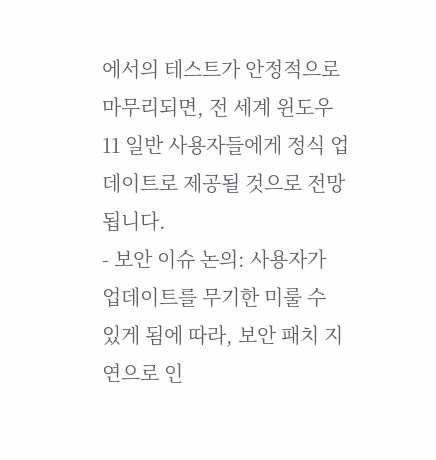에서의 테스트가 안정적으로 마무리되면, 전 세계 윈도우 11 일반 사용자들에게 정식 업데이트로 제공될 것으로 전망됩니다.
- 보안 이슈 논의: 사용자가 업데이트를 무기한 미룰 수 있게 됨에 따라, 보안 패치 지연으로 인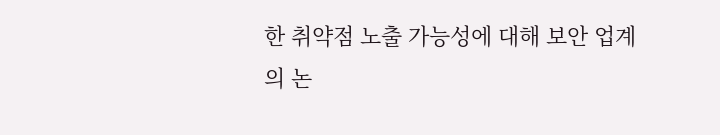한 취약점 노출 가능성에 대해 보안 업계의 논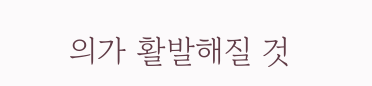의가 활발해질 것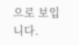으로 보입니다.